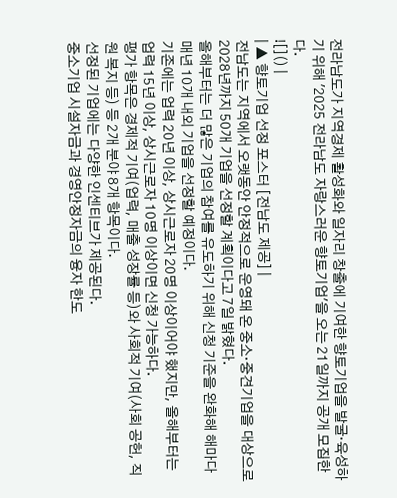전라남도가 지역경제 활성화와 일자리 창출에 기여한 향토기업을 발굴·육성하기 위해 '2025 전라남도 자랑스러운 향토기업'을 오는 21일까지 공개 모집한다.
![]() |
| ▲ 향토기업 선정 포스터 [전남도 제공] |
전남도는 지역에서 오랫동안 안정적으로 운영돼 온 중소·중견기업을 대상으로 2028년까지 50개 기업을 선정할 계획이다고 7일 밝혔다.
올해부터는 더 많은 기업의 참여를 유도하기 위해 신청 기준을 완화해 해마다 매년 10개 내외 기업을 선정할 예정이다.
기존에는 업력 20년 이상, 상시근로자 20명 이상이어야 했지만, 올해부터는 업력 15년 이상, 상시근로자 10명 이상이면 신청 가능하다.
평가 항목은 경제적 기여(업력, 매출 성장률 등)와 사회적 기여(사회 공헌, 직원 복지 등) 등 2개 분야 8개 항목이다.
선정된 기업에는 다양한 인센티브가 제공된다.
중소기업 시설자금과 경영안정자금의 융자 한도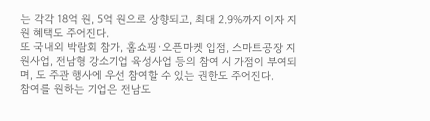는 각각 18억 원, 5억 원으로 상향되고, 최대 2.9%까지 이자 지원 혜택도 주어진다.
또 국내외 박람회 참가, 홈쇼핑·오픈마켓 입점, 스마트공장 지원사업, 전남형 강소기업 육성사업 등의 참여 시 가점이 부여되며, 도 주관 행사에 우선 참여할 수 있는 권한도 주어진다.
참여를 원하는 기업은 전남도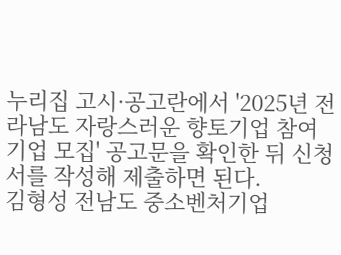누리집 고시·공고란에서 '2025년 전라남도 자랑스러운 향토기업 참여기업 모집' 공고문을 확인한 뒤 신청서를 작성해 제출하면 된다.
김형성 전남도 중소벤처기업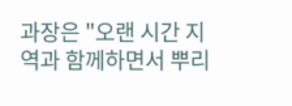과장은 "오랜 시간 지역과 함께하면서 뿌리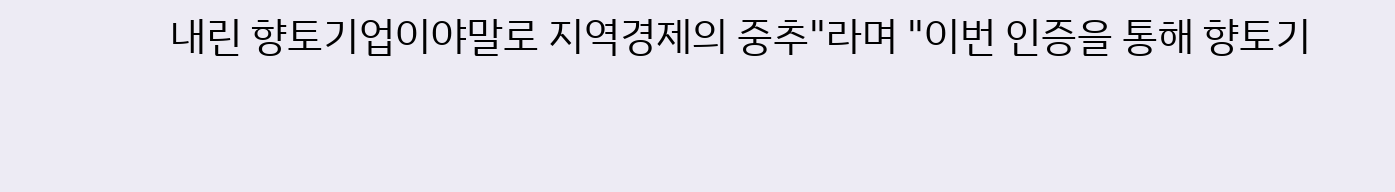내린 향토기업이야말로 지역경제의 중추"라며 "이번 인증을 통해 향토기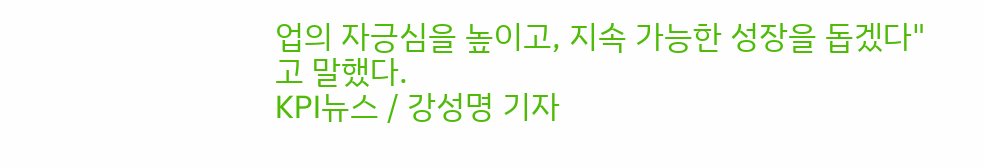업의 자긍심을 높이고, 지속 가능한 성장을 돕겠다"고 말했다.
KPI뉴스 / 강성명 기자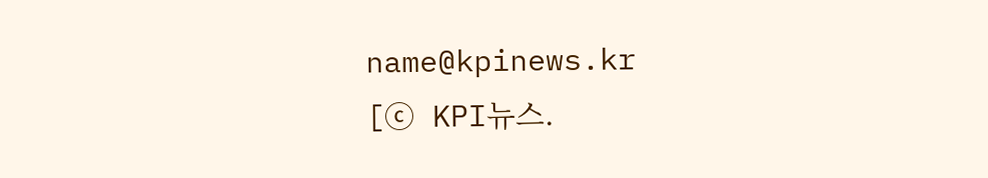name@kpinews.kr
[ⓒ KPI뉴스.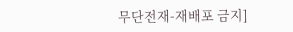무단전재-재배포 금지]